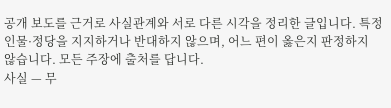공개 보도를 근거로 사실관계와 서로 다른 시각을 정리한 글입니다. 특정 인물·정당을 지지하거나 반대하지 않으며, 어느 편이 옳은지 판정하지 않습니다. 모든 주장에 출처를 답니다.
사실 — 무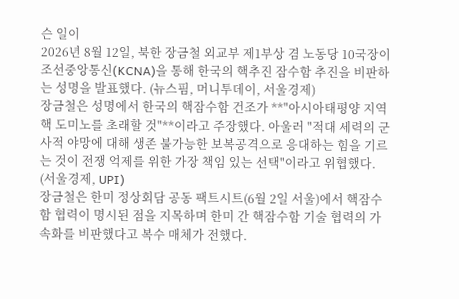슨 일이
2026년 8월 12일, 북한 장금철 외교부 제1부상 겸 노동당 10국장이 조선중앙통신(KCNA)을 통해 한국의 핵추진 잠수함 추진을 비판하는 성명을 발표했다. (뉴스핌, 머니투데이, 서울경제)
장금철은 성명에서 한국의 핵잠수함 건조가 **"아시아태평양 지역 핵 도미노를 초래할 것"**이라고 주장했다. 아울러 "적대 세력의 군사적 야망에 대해 생존 불가능한 보복공격으로 응대하는 힘을 기르는 것이 전쟁 억제를 위한 가장 책임 있는 선택"이라고 위협했다. (서울경제, UPI)
장금철은 한미 정상회담 공동 팩트시트(6월 2일 서울)에서 핵잠수함 협력이 명시된 점을 지목하며 한미 간 핵잠수함 기술 협력의 가속화를 비판했다고 복수 매체가 전했다.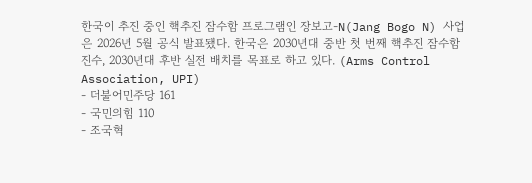한국이 추진 중인 핵추진 잠수함 프로그램인 장보고-N(Jang Bogo N) 사업은 2026년 5월 공식 발표됐다. 한국은 2030년대 중반 첫 번째 핵추진 잠수함 진수, 2030년대 후반 실전 배치를 목표로 하고 있다. (Arms Control Association, UPI)
- 더불어민주당 161
- 국민의힘 110
- 조국혁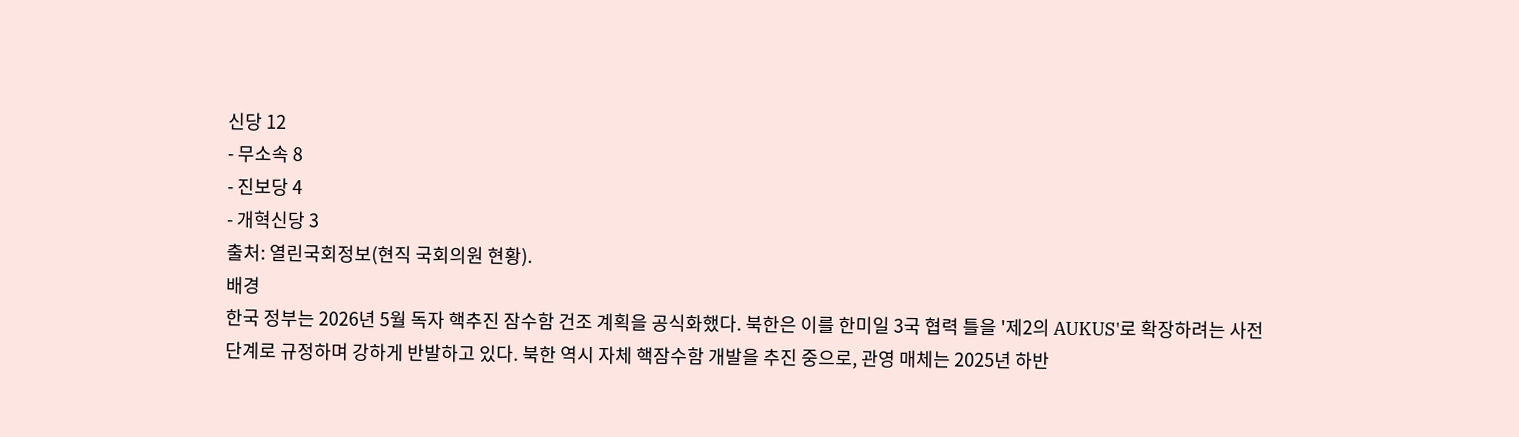신당 12
- 무소속 8
- 진보당 4
- 개혁신당 3
출처: 열린국회정보(현직 국회의원 현황).
배경
한국 정부는 2026년 5월 독자 핵추진 잠수함 건조 계획을 공식화했다. 북한은 이를 한미일 3국 협력 틀을 '제2의 AUKUS'로 확장하려는 사전 단계로 규정하며 강하게 반발하고 있다. 북한 역시 자체 핵잠수함 개발을 추진 중으로, 관영 매체는 2025년 하반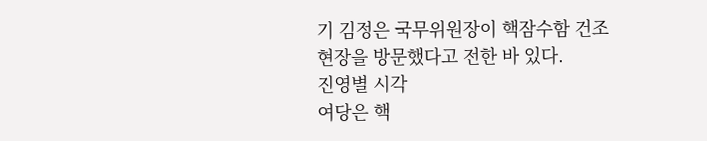기 김정은 국무위원장이 핵잠수함 건조 현장을 방문했다고 전한 바 있다.
진영별 시각
여당은 핵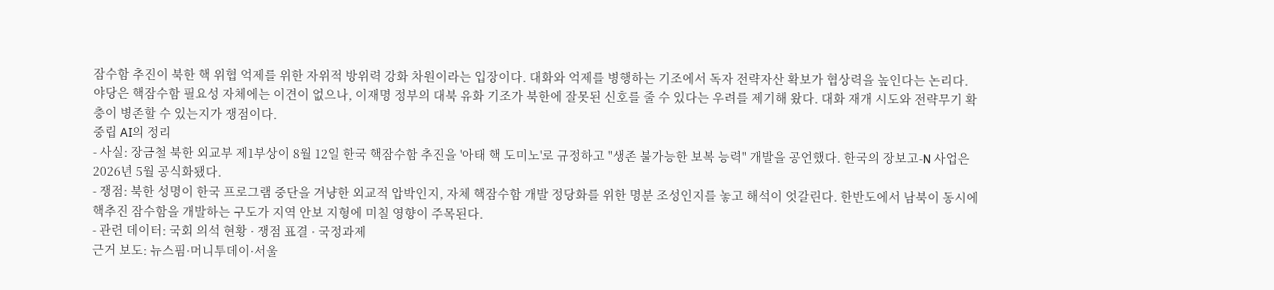잠수함 추진이 북한 핵 위협 억제를 위한 자위적 방위력 강화 차원이라는 입장이다. 대화와 억제를 병행하는 기조에서 독자 전략자산 확보가 협상력을 높인다는 논리다.
야당은 핵잠수함 필요성 자체에는 이견이 없으나, 이재명 정부의 대북 유화 기조가 북한에 잘못된 신호를 줄 수 있다는 우려를 제기해 왔다. 대화 재개 시도와 전략무기 확충이 병존할 수 있는지가 쟁점이다.
중립 AI의 정리
- 사실: 장금철 북한 외교부 제1부상이 8월 12일 한국 핵잠수함 추진을 '아태 핵 도미노'로 규정하고 "생존 불가능한 보복 능력" 개발을 공언했다. 한국의 장보고-N 사업은 2026년 5월 공식화됐다.
- 쟁점: 북한 성명이 한국 프로그램 중단을 겨냥한 외교적 압박인지, 자체 핵잠수함 개발 정당화를 위한 명분 조성인지를 놓고 해석이 엇갈린다. 한반도에서 남북이 동시에 핵추진 잠수함을 개발하는 구도가 지역 안보 지형에 미칠 영향이 주목된다.
- 관련 데이터: 국회 의석 현황 · 쟁점 표결 · 국정과제
근거 보도: 뉴스핌·머니투데이·서울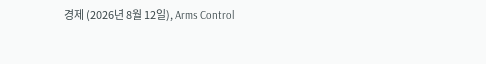경제 (2026년 8월 12일), Arms Control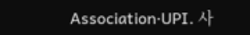Association·UPI. 사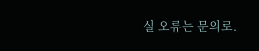실 오류는 문의로.